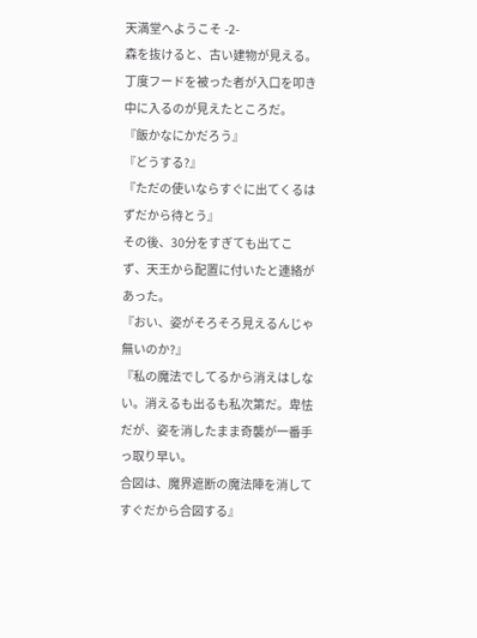天満堂へようこそ -2-
森を抜けると、古い建物が見える。
丁度フードを被った者が入口を叩き中に入るのが見えたところだ。
『飯かなにかだろう』
『どうする?』
『ただの使いならすぐに出てくるはずだから待とう』
その後、30分をすぎても出てこず、天王から配置に付いたと連絡があった。
『おい、姿がそろそろ見えるんじゃ無いのか?』
『私の魔法でしてるから消えはしない。消えるも出るも私次第だ。卑怯だが、姿を消したまま奇襲が一番手っ取り早い。
合図は、魔界遮断の魔法陣を消してすぐだから合図する』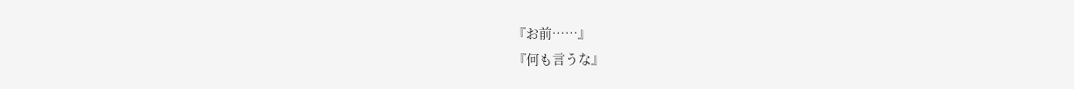『お前……』
『何も言うな』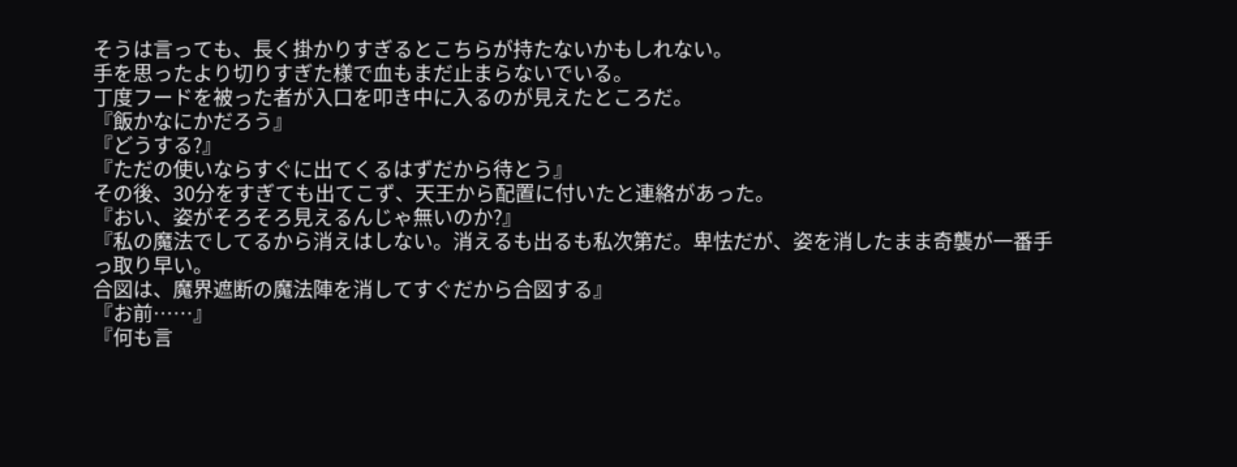そうは言っても、長く掛かりすぎるとこちらが持たないかもしれない。
手を思ったより切りすぎた様で血もまだ止まらないでいる。
丁度フードを被った者が入口を叩き中に入るのが見えたところだ。
『飯かなにかだろう』
『どうする?』
『ただの使いならすぐに出てくるはずだから待とう』
その後、30分をすぎても出てこず、天王から配置に付いたと連絡があった。
『おい、姿がそろそろ見えるんじゃ無いのか?』
『私の魔法でしてるから消えはしない。消えるも出るも私次第だ。卑怯だが、姿を消したまま奇襲が一番手っ取り早い。
合図は、魔界遮断の魔法陣を消してすぐだから合図する』
『お前……』
『何も言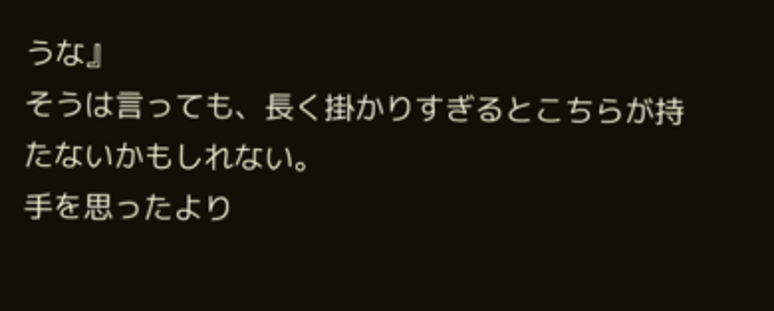うな』
そうは言っても、長く掛かりすぎるとこちらが持たないかもしれない。
手を思ったより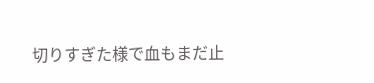切りすぎた様で血もまだ止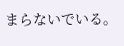まらないでいる。